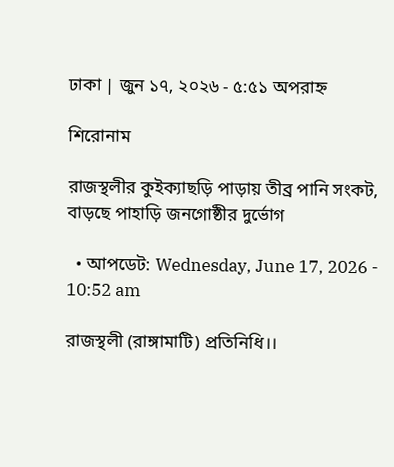ঢাকা | জুন ১৭, ২০২৬ - ৫:৫১ অপরাহ্ন

শিরোনাম

রাজস্থলীর কুইক্যাছড়ি পাড়ায় তীব্র পানি সংকট, বাড়ছে পাহাড়ি জনগোষ্ঠীর দুর্ভোগ

  • আপডেট: Wednesday, June 17, 2026 - 10:52 am

রাজস্থলী (রাঙ্গামাটি) প্রতিনিধি।।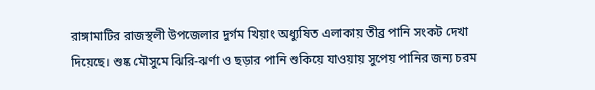রাঙ্গামাটির রাজস্থলী উপজেলার দুর্গম খিয়াং অধ্যুষিত এলাকায় তীব্র পানি সংকট দেখা দিয়েছে। শুষ্ক মৌসুমে ঝিরি-ঝর্ণা ও ছড়ার পানি শুকিয়ে যাওয়ায় সুপেয় পানির জন্য চরম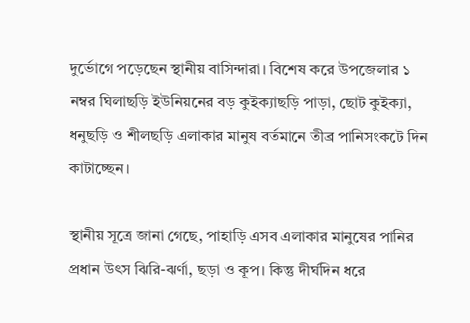দুর্ভোগে পড়েছেন স্থানীয় বাসিন্দারা। বিশেষ করে উপজেলার ১ নম্বর ঘিলাছড়ি ইউনিয়নের বড় কুইক্যাছড়ি পাড়া, ছোট কুইক্যা, ধনুছড়ি ও শীলছড়ি এলাকার মানুষ বর্তমানে তীব্র পানিসংকটে দিন কাটাচ্ছেন।

স্থানীয় সূত্রে জানা গেছে, পাহাড়ি এসব এলাকার মানুষের পানির প্রধান উৎস ঝিরি-ঝর্ণা, ছড়া ও কূপ। কিন্তু দীর্ঘদিন ধরে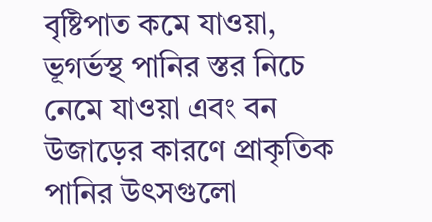বৃষ্টিপাত কমে যাওয়া, ভূগর্ভস্থ পানির স্তর নিচে নেমে যাওয়া এবং বন উজাড়ের কারণে প্রাকৃতিক পানির উৎসগুলো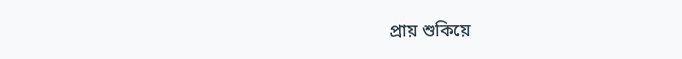প্রায় শুকিয়ে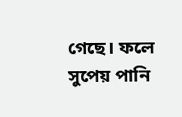গেছে। ফলে সুপেয় পানি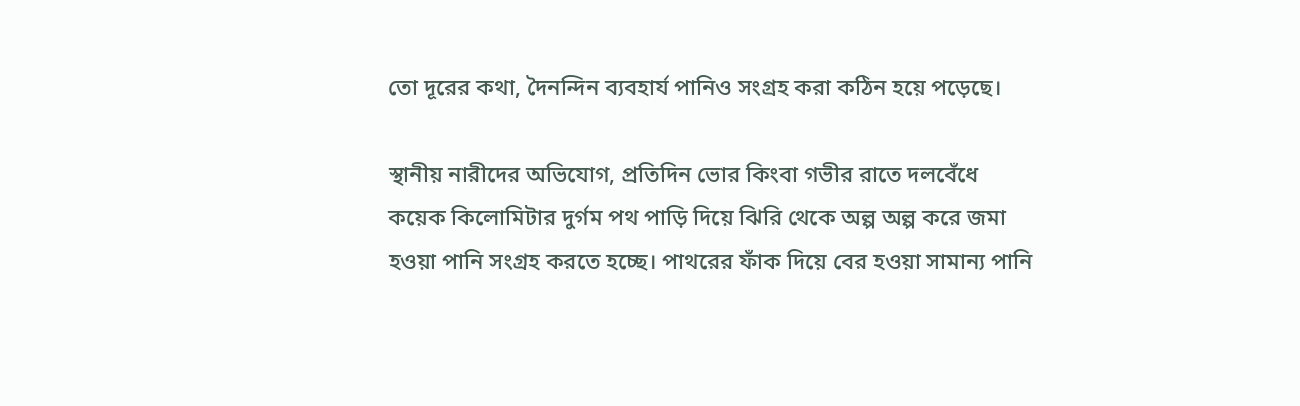তো দূরের কথা, দৈনন্দিন ব্যবহার্য পানিও সংগ্রহ করা কঠিন হয়ে পড়েছে।

স্থানীয় নারীদের অভিযোগ, প্রতিদিন ভোর কিংবা গভীর রাতে দলবেঁধে কয়েক কিলোমিটার দুর্গম পথ পাড়ি দিয়ে ঝিরি থেকে অল্প অল্প করে জমা হওয়া পানি সংগ্রহ করতে হচ্ছে। পাথরের ফাঁক দিয়ে বের হওয়া সামান্য পানি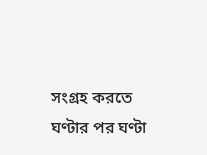সংগ্রহ করতে ঘণ্টার পর ঘণ্টা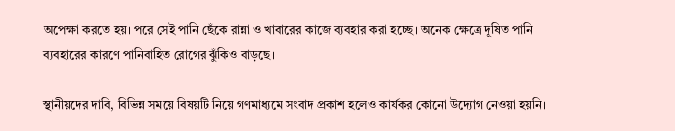অপেক্ষা করতে হয়। পরে সেই পানি ছেঁকে রান্না ও খাবারের কাজে ব্যবহার করা হচ্ছে। অনেক ক্ষেত্রে দূষিত পানি ব্যবহারের কারণে পানিবাহিত রোগের ঝুঁকিও বাড়ছে।

স্থানীয়দের দাবি, বিভিন্ন সময়ে বিষয়টি নিয়ে গণমাধ্যমে সংবাদ প্রকাশ হলেও কার্যকর কোনো উদ্যোগ নেওয়া হয়নি।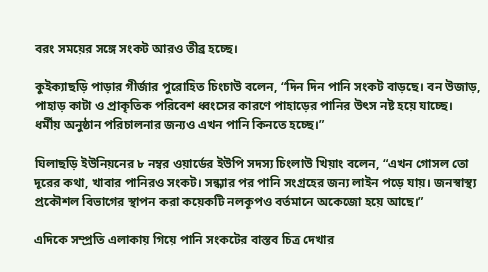বরং সময়ের সঙ্গে সংকট আরও তীব্র হচ্ছে।

কুইক্যাছড়ি পাড়ার গীর্জার পুরোহিত চিংচাউ বলেন, “দিন দিন পানি সংকট বাড়ছে। বন উজাড়, পাহাড় কাটা ও প্রাকৃতিক পরিবেশ ধ্বংসের কারণে পাহাড়ের পানির উৎস নষ্ট হয়ে যাচ্ছে। ধর্মীয় অনুষ্ঠান পরিচালনার জন্যও এখন পানি কিনতে হচ্ছে।”

ঘিলাছড়ি ইউনিয়নের ৮ নম্বর ওয়ার্ডের ইউপি সদস্য চিংলাউ খিয়াং বলেন, “এখন গোসল তো দূরের কথা, খাবার পানিরও সংকট। সন্ধ্যার পর পানি সংগ্রহের জন্য লাইন পড়ে যায়। জনস্বাস্থ্য প্রকৌশল বিভাগের স্থাপন করা কয়েকটি নলকূপও বর্তমানে অকেজো হয়ে আছে।”

এদিকে সম্প্রতি এলাকায় গিয়ে পানি সংকটের বাস্তব চিত্র দেখার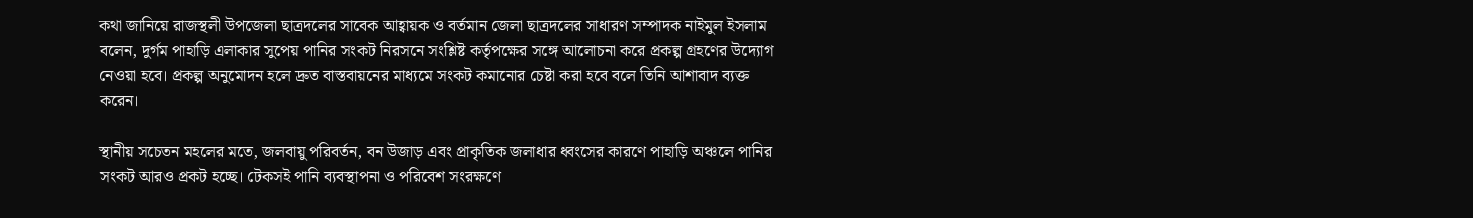কথা জানিয়ে রাজস্থলী উপজেলা ছাত্রদলের সাবেক আহ্বায়ক ও বর্তমান জেলা ছাত্রদলের সাধারণ সম্পাদক নাইমুল ইসলাম বলেন, দুর্গম পাহাড়ি এলাকার সুপেয় পানির সংকট নিরসনে সংশ্লিষ্ট কর্তৃপক্ষের সঙ্গে আলোচনা করে প্রকল্প গ্রহণের উদ্যোগ নেওয়া হবে। প্রকল্প অনুমোদন হলে দ্রুত বাস্তবায়নের মাধ্যমে সংকট কমানোর চেষ্টা করা হবে বলে তিনি আশাবাদ ব্যক্ত করেন।

স্থানীয় সচেতন মহলের মতে, জলবায়ু পরিবর্তন, বন উজাড় এবং প্রাকৃতিক জলাধার ধ্বংসের কারণে পাহাড়ি অঞ্চলে পানির সংকট আরও প্রকট হচ্ছে। টেকসই পানি ব্যবস্থাপনা ও পরিবেশ সংরক্ষণে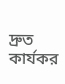দ্রুত কার্যকর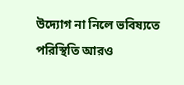উদ্যোগ না নিলে ভবিষ্যতে পরিস্থিতি আরও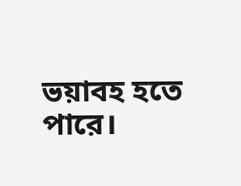ভয়াবহ হতে পারে।